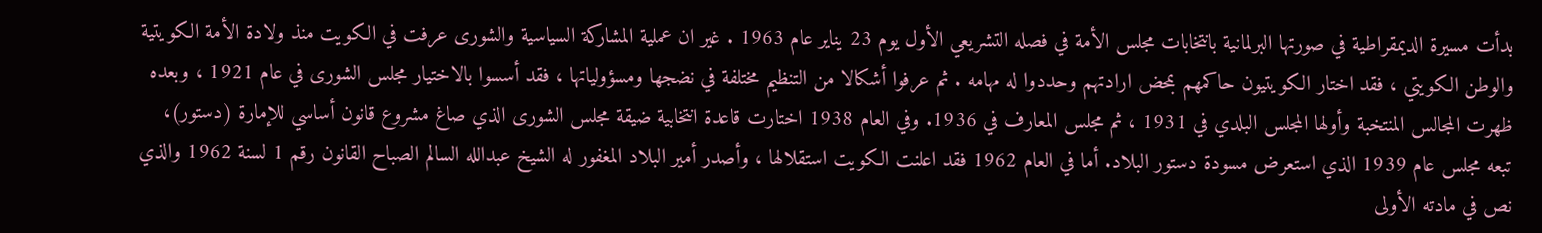بدأت مسيرة الديمقراطية في صورتها البرلمانية بانتخابات مجلس الأمة في فصله التشريعي الأول يوم 23 يناير عام 1963 . غير ان عملية المشاركة السياسية والشورى عرفت في الكويت منذ ولادة الأمة الكويتية والوطن الكويتي ، فقد اختار الكويتيون حاكمهم بمحض ارادتهم وحددوا له مهامه . ثم عرفوا أشكالا من التنظيم مختلفة في نضجها ومسؤولياتها ، فقد أسسوا بالاختيار مجلس الشورى في عام 1921 ، وبعده ظهرت المجالس المنتخبة وأولها المجلس البلدي في 1931 ، ثم مجلس المعارف في 1936. وفي العام 1938 اختارت قاعدة انتخابية ضيقة مجلس الشورى الذي صاغ مشروع قانون أساسي للإمارة (دستور)، تبعه مجلس عام 1939 الذي استعرض مسودة دستور البلاد. أما في العام 1962 فقد اعلنت الكويت استقلالها ، وأصدر أمير البلاد المغفور له الشيخ عبدالله السالم الصباح القانون رقم 1 لسنة 1962 والذي نص في مادته الأولى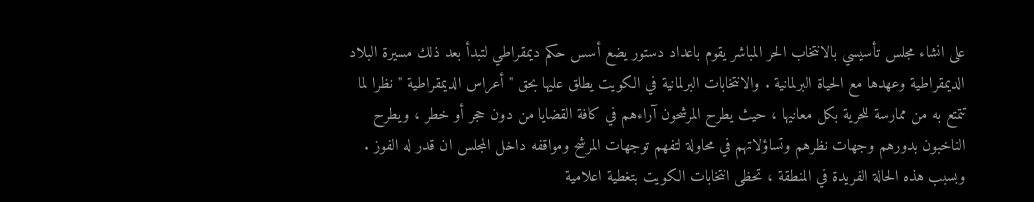على انشاء مجلس تأسيسي بالانتخاب الحر المباشر يقوم باعداد دستور يضع أسس حكم ديمقراطي لتبدأ بعد ذلك مسيرة البلاد الديمقراطية وعهدها مع الحياة البرلمانية . والانتخابات البرلمانية في الكويت يطلق عليها بحق " أعراس الديمقراطية " نظرا لما تتمتع به من ممارسة للحرية بكل معانيها ، حيث يطرح المرشحون آراءهم في كافة القضايا من دون حجر أو خطر ، ويطرح الناخبون بدورهم وجهات نظرهم وتساؤلاتهم في محاولة لتفهم توجهات المرشح ومواقفه داخل المجلس ان قدر له الفوز . وبسبب هذه الحالة الفريدة في المنطقة ، تحظى انتخابات الكويت بتغطية اعلامية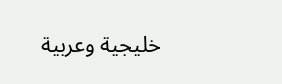خليجية وعربية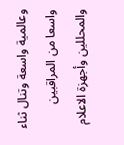وعالمية واسعة وتنال ثناء واسعا من المراقبين والمحللين وأجهزة الاعلام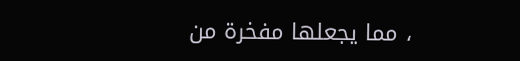، مما يجعلها مفخرة من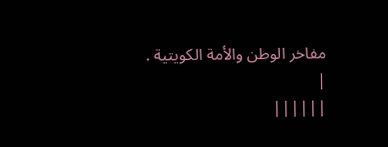مفاخر الوطن والأمة الكويتية .
|
||||||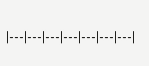|---|---|---|---|---|---|---|